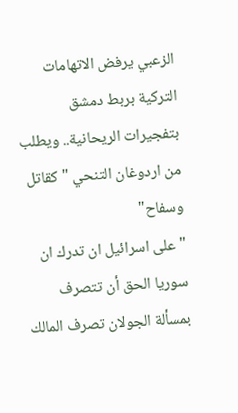الزعبي يرفض الاتهامات التركية بربط دمشق بتفجيرات الريحانية.. ويطلب من اردوغان التنحي "كقاتل وسفاح"
"على اسرائيل ان تدرك ان سوريا الحق أن تتصرف بمسألة الجولان تصرف المالك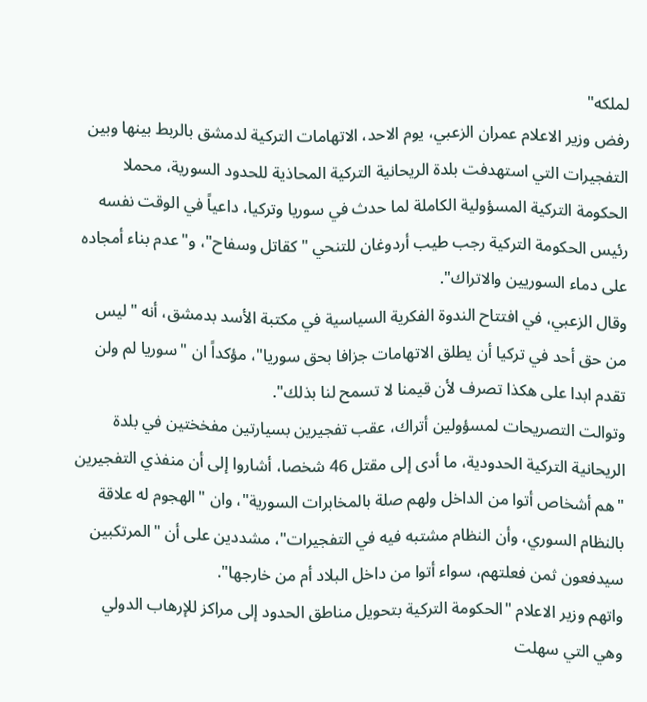لملكه"
رفض وزير الاعلام عمران الزعبي، يوم الاحد، الاتهامات التركية لدمشق بالربط بينها وبين التفجيرات التي استهدفت بلدة الريحانية التركية المحاذية للحدود السورية، محملا الحكومة التركية المسؤولية الكاملة لما حدث في سوريا وتركيا، داعياً في الوقت نفسه رئيس الحكومة التركية رجب طيب أردوغان للتنحي "كقاتل وسفاح"، و"عدم بناء أمجاده على دماء السوريين والاتراك".
وقال الزعبي، في افتتاح الندوة الفكرية السياسية في مكتبة الأسد بدمشق، أنه "ليس من حق أحد في تركيا أن يطلق الاتهامات جزافا بحق سوريا"، مؤكداً ان "سوريا لم ولن تقدم ابدا على هكذا تصرف لأن قيمنا لا تسمح لنا بذلك".
وتوالت التصريحات لمسؤولين أتراك، عقب تفجيرين بسيارتين مفخختين في بلدة الريحانية التركية الحدودية، ما أدى إلى مقتل 46 شخصا، أشاروا إلى أن منفذي التفجيرين "هم أشخاص أتوا من الداخل ولهم صلة بالمخابرات السورية"، وان "الهجوم له علاقة بالنظام السوري، وأن النظام مشتبه فيه في التفجيرات"، مشددين على أن "المرتكبين سيدفعون ثمن فعلتهم، سواء أتوا من داخل البلاد أم من خارجها".
واتهم وزير الاعلام "الحكومة التركية بتحويل مناطق الحدود إلى مراكز للإرهاب الدولي وهي التي سهلت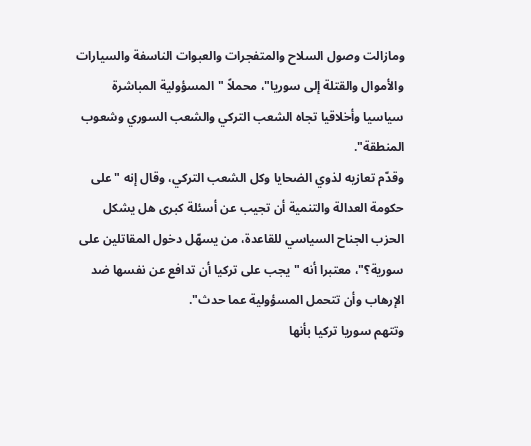ومازالت وصول السلاح والمتفجرات والعبوات الناسفة والسيارات والأموال والقتلة إلى سوريا"، محملاً "المسؤولية المباشرة سياسيا وأخلاقيا تجاه الشعب التركي والشعب السوري وشعوب المنطقة".
وقدّم تعازيه لذوي الضحايا وكل الشعب التركي، وقال إنه "على حكومة العدالة والتنمية أن تجيب عن أسئلة كبرى هل يشكل الحزب الجناح السياسي للقاعدة، من يسهّل دخول المقاتلين على سورية؟"، معتبرا أنه "يجب على تركيا أن تدافع عن نفسها ضد الإرهاب وأن تتحمل المسؤولية عما حدث".
وتتهم سوريا تركيا بأنها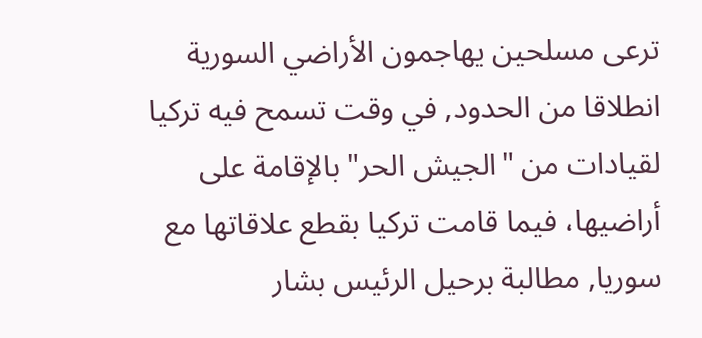ترعى مسلحين يهاجمون الأراضي السورية انطلاقا من الحدود, في وقت تسمح فيه تركيا لقيادات من "الجيش الحر" بالإقامة على أراضيها، فيما قامت تركيا بقطع علاقاتها مع سوريا, مطالبة برحيل الرئيس بشار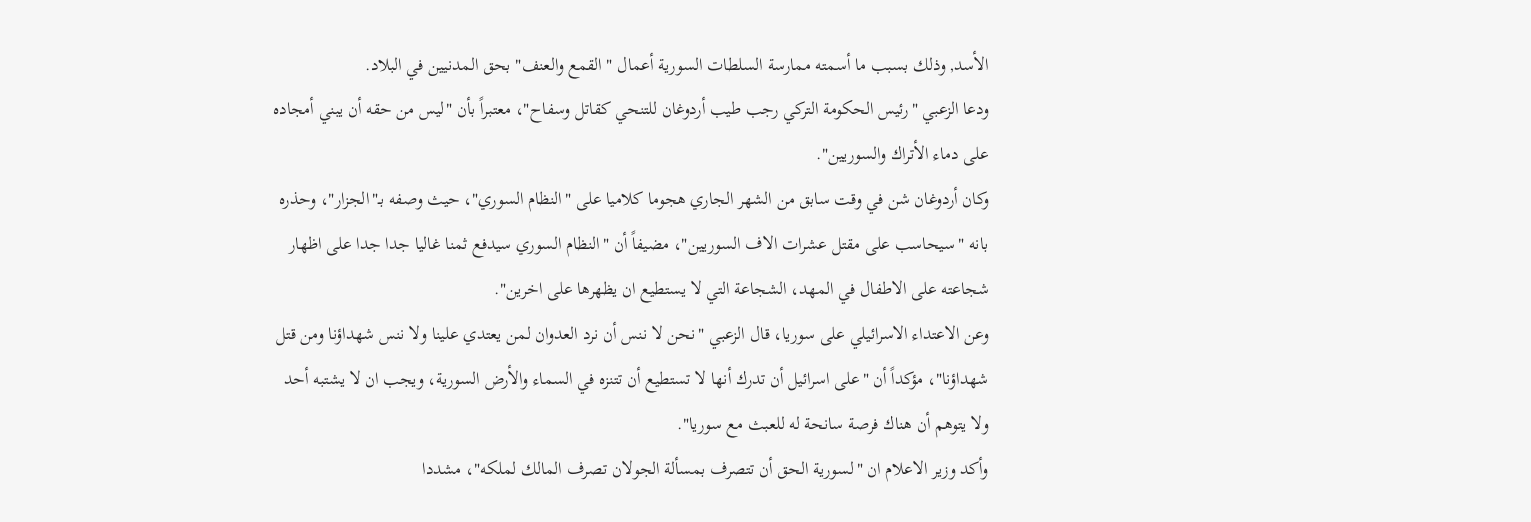الأسد, وذلك بسبب ما أسمته ممارسة السلطات السورية أعمال " القمع والعنف" بحق المدنيين في البلاد.
ودعا الزعبي "رئيس الحكومة التركي رجب طيب أردوغان للتنحي كقاتل وسفاح"، معتبراً بأن "ليس من حقه أن يبني أمجاده على دماء الأتراك والسوريين".
وكان أردوغان شن في وقت سابق من الشهر الجاري هجوما كلاميا على "النظام السوري"، حيث وصفه بـ"الجزار"، وحذره بانه "سيحاسب على مقتل عشرات الاف السوريين"، مضيفاً أن "النظام السوري سيدفع ثمنا غاليا جدا جدا على اظهار شجاعته على الاطفال في المهد، الشجاعة التي لا يستطيع ان يظهرها على اخرين".
وعن الاعتداء الاسرائيلي على سوريا، قال الزعبي "نحن لا ننس أن نرد العدوان لمن يعتدي علينا ولا ننس شهداؤنا ومن قتل شهداؤنا"، مؤكداً أن "على اسرائيل أن تدرك أنها لا تستطيع أن تتنزه في السماء والأرض السورية، ويجب ان لا يشتبه أحد ولا يتوهم أن هناك فرصة سانحة له للعبث مع سوريا".
وأكد وزير الاعلام ان "لسورية الحق أن تتصرف بمسألة الجولان تصرف المالك لملكه"، مشددا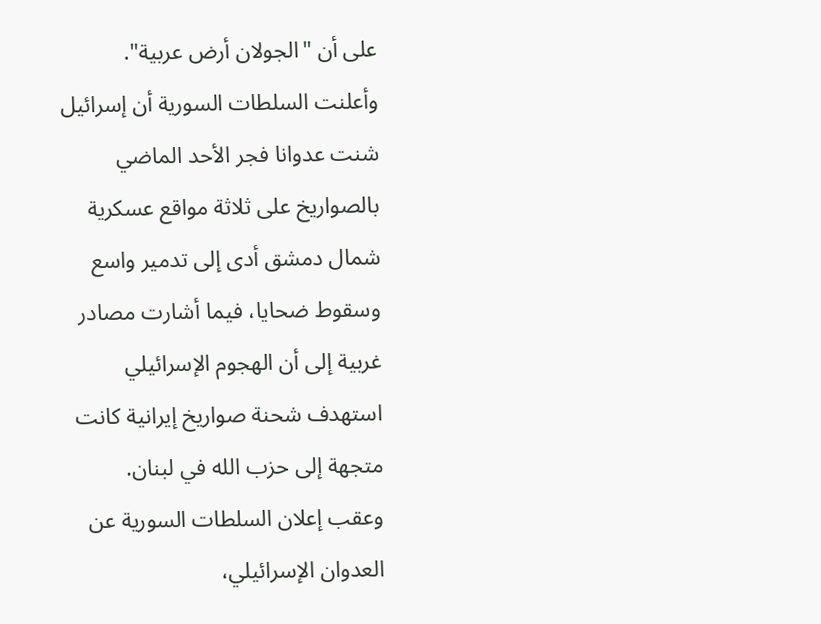على أن "الجولان أرض عربية".
وأعلنت السلطات السورية أن إسرائيل شنت عدوانا فجر الأحد الماضي بالصواريخ على ثلاثة مواقع عسكرية شمال دمشق أدى إلى تدمير واسع وسقوط ضحايا، فيما أشارت مصادر غربية إلى أن الهجوم الإسرائيلي استهدف شحنة صواريخ إيرانية كانت متجهة إلى حزب الله في لبنان.
وعقب إعلان السلطات السورية عن العدوان الإسرائيلي،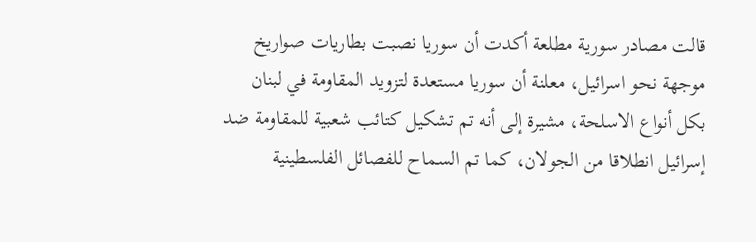قالت مصادر سورية مطلعة أكدت أن سوريا نصبت بطاريات صواريخ موجهة نحو اسرائيل، معلنة أن سوريا مستعدة لتزويد المقاومة في لبنان بكل أنواع الاسلحة، مشيرة إلى أنه تم تشكيل كتائب شعبية للمقاومة ضد إسرائيل انطلاقا من الجولان، كما تم السماح للفصائل الفلسطينية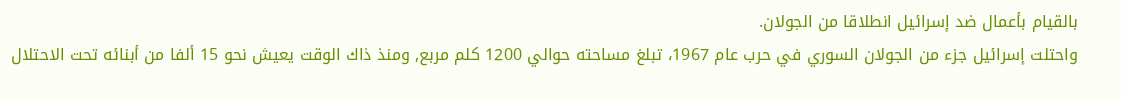بالقيام بأعمال ضد إسرائيل انطلاقا من الجولان.
واحتلت إسرائيل جزء من الجولان السوري في حرب عام 1967، تبلغ مساحته حوالي 1200 كلم مربع, ومنذ ذاك الوقت يعيش نحو 15 ألفا من أبنائه تحت الاحتلال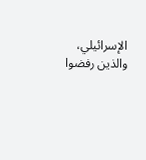الإسرائيلي، والذين رفضوا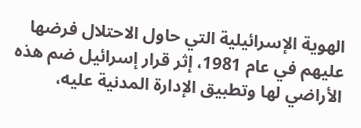الهوية الإسرائيلية التي حاول الاحتلال فرضها عليهم في عام 1981، إثر قرار إسرائيل ضم هذه الأراضي لها وتطبيق الإدارة المدنية عليه،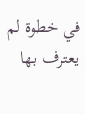في خطوة لم يعترف بها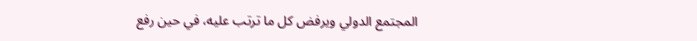المجتمع الدولي ويرفض كل ما ترتب عليه، في حين رفع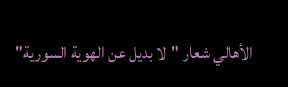الأهالي شعار "لا بديل عن الهوية السورية"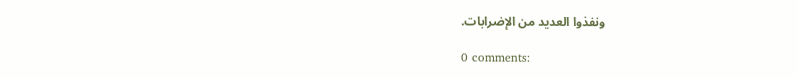ونفذوا العديد من الإضرابات.

0 comments: